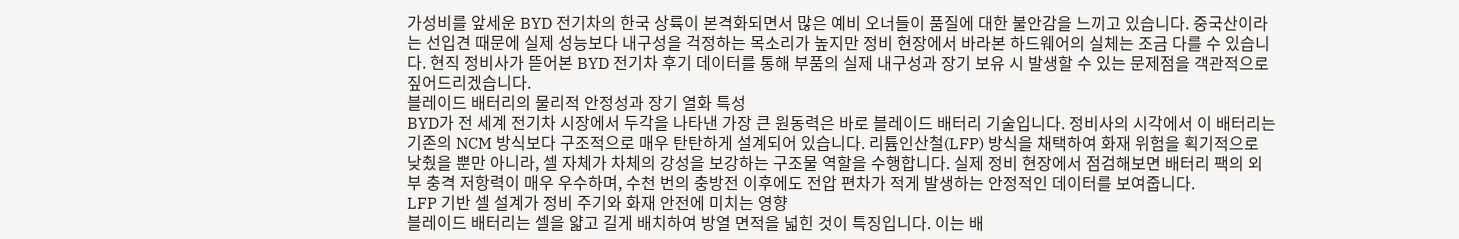가성비를 앞세운 BYD 전기차의 한국 상륙이 본격화되면서 많은 예비 오너들이 품질에 대한 불안감을 느끼고 있습니다. 중국산이라는 선입견 때문에 실제 성능보다 내구성을 걱정하는 목소리가 높지만 정비 현장에서 바라본 하드웨어의 실체는 조금 다를 수 있습니다. 현직 정비사가 뜯어본 BYD 전기차 후기 데이터를 통해 부품의 실제 내구성과 장기 보유 시 발생할 수 있는 문제점을 객관적으로 짚어드리겠습니다.
블레이드 배터리의 물리적 안정성과 장기 열화 특성
BYD가 전 세계 전기차 시장에서 두각을 나타낸 가장 큰 원동력은 바로 블레이드 배터리 기술입니다. 정비사의 시각에서 이 배터리는 기존의 NCM 방식보다 구조적으로 매우 탄탄하게 설계되어 있습니다. 리튬인산철(LFP) 방식을 채택하여 화재 위험을 획기적으로 낮췄을 뿐만 아니라, 셀 자체가 차체의 강성을 보강하는 구조물 역할을 수행합니다. 실제 정비 현장에서 점검해보면 배터리 팩의 외부 충격 저항력이 매우 우수하며, 수천 번의 충방전 이후에도 전압 편차가 적게 발생하는 안정적인 데이터를 보여줍니다.
LFP 기반 셀 설계가 정비 주기와 화재 안전에 미치는 영향
블레이드 배터리는 셀을 얇고 길게 배치하여 방열 면적을 넓힌 것이 특징입니다. 이는 배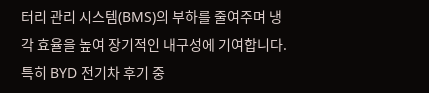터리 관리 시스템(BMS)의 부하를 줄여주며 냉각 효율을 높여 장기적인 내구성에 기여합니다. 특히 BYD 전기차 후기 중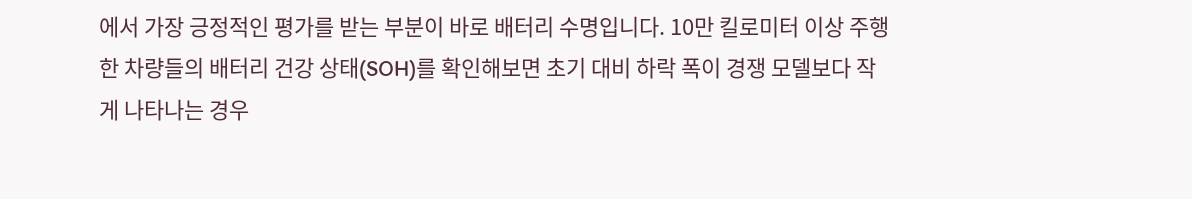에서 가장 긍정적인 평가를 받는 부분이 바로 배터리 수명입니다. 10만 킬로미터 이상 주행한 차량들의 배터리 건강 상태(SOH)를 확인해보면 초기 대비 하락 폭이 경쟁 모델보다 작게 나타나는 경우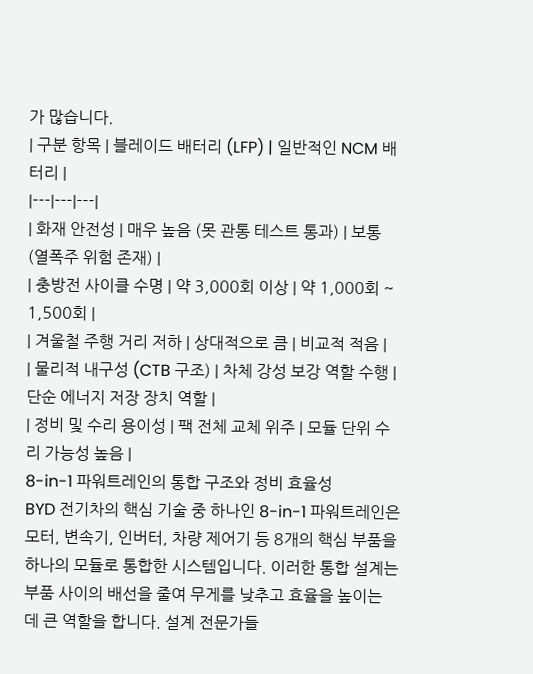가 많습니다.
| 구분 항목 | 블레이드 배터리 (LFP) | 일반적인 NCM 배터리 |
|---|---|---|
| 화재 안전성 | 매우 높음 (못 관통 테스트 통과) | 보통 (열폭주 위험 존재) |
| 충방전 사이클 수명 | 약 3,000회 이상 | 약 1,000회 ~ 1,500회 |
| 겨울철 주행 거리 저하 | 상대적으로 큼 | 비교적 적음 |
| 물리적 내구성 (CTB 구조) | 차체 강성 보강 역할 수행 | 단순 에너지 저장 장치 역할 |
| 정비 및 수리 용이성 | 팩 전체 교체 위주 | 모듈 단위 수리 가능성 높음 |
8-in-1 파워트레인의 통합 구조와 정비 효율성
BYD 전기차의 핵심 기술 중 하나인 8-in-1 파워트레인은 모터, 변속기, 인버터, 차량 제어기 등 8개의 핵심 부품을 하나의 모듈로 통합한 시스템입니다. 이러한 통합 설계는 부품 사이의 배선을 줄여 무게를 낮추고 효율을 높이는 데 큰 역할을 합니다. 설계 전문가들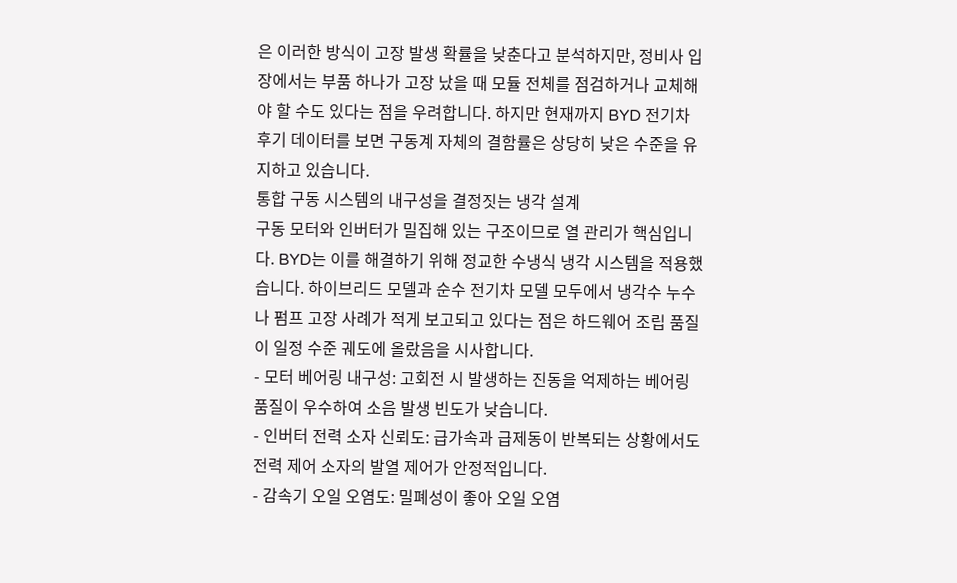은 이러한 방식이 고장 발생 확률을 낮춘다고 분석하지만, 정비사 입장에서는 부품 하나가 고장 났을 때 모듈 전체를 점검하거나 교체해야 할 수도 있다는 점을 우려합니다. 하지만 현재까지 BYD 전기차 후기 데이터를 보면 구동계 자체의 결함률은 상당히 낮은 수준을 유지하고 있습니다.
통합 구동 시스템의 내구성을 결정짓는 냉각 설계
구동 모터와 인버터가 밀집해 있는 구조이므로 열 관리가 핵심입니다. BYD는 이를 해결하기 위해 정교한 수냉식 냉각 시스템을 적용했습니다. 하이브리드 모델과 순수 전기차 모델 모두에서 냉각수 누수나 펌프 고장 사례가 적게 보고되고 있다는 점은 하드웨어 조립 품질이 일정 수준 궤도에 올랐음을 시사합니다.
- 모터 베어링 내구성: 고회전 시 발생하는 진동을 억제하는 베어링 품질이 우수하여 소음 발생 빈도가 낮습니다.
- 인버터 전력 소자 신뢰도: 급가속과 급제동이 반복되는 상황에서도 전력 제어 소자의 발열 제어가 안정적입니다.
- 감속기 오일 오염도: 밀폐성이 좋아 오일 오염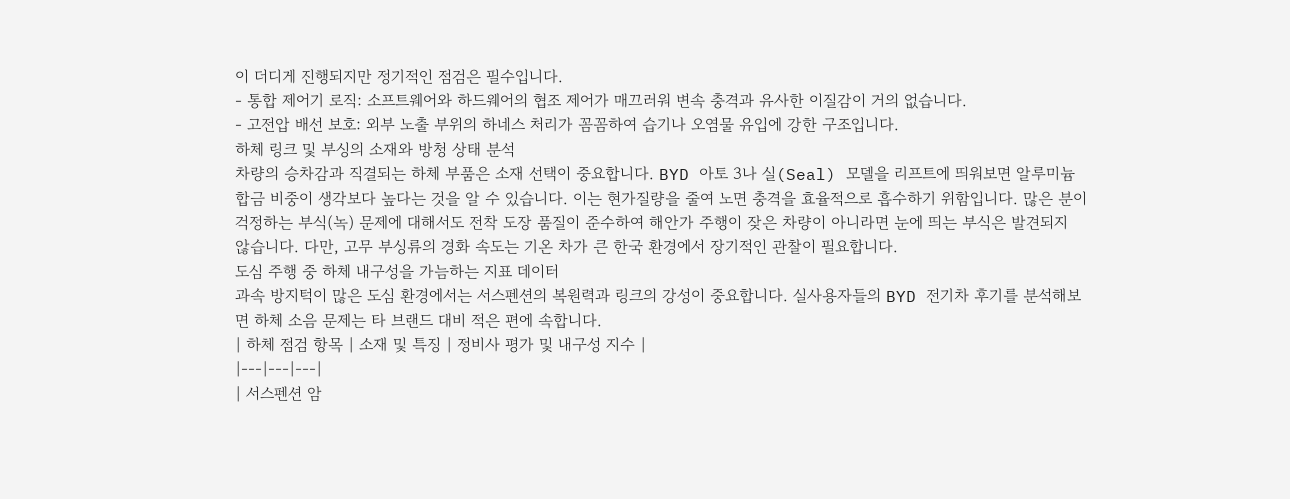이 더디게 진행되지만 정기적인 점검은 필수입니다.
- 통합 제어기 로직: 소프트웨어와 하드웨어의 협조 제어가 매끄러워 변속 충격과 유사한 이질감이 거의 없습니다.
- 고전압 배선 보호: 외부 노출 부위의 하네스 처리가 꼼꼼하여 습기나 오염물 유입에 강한 구조입니다.
하체 링크 및 부싱의 소재와 방청 상태 분석
차량의 승차감과 직결되는 하체 부품은 소재 선택이 중요합니다. BYD 아토 3나 실(Seal) 모델을 리프트에 띄워보면 알루미늄 합금 비중이 생각보다 높다는 것을 알 수 있습니다. 이는 현가질량을 줄여 노면 충격을 효율적으로 흡수하기 위함입니다. 많은 분이 걱정하는 부식(녹) 문제에 대해서도 전착 도장 품질이 준수하여 해안가 주행이 잦은 차량이 아니라면 눈에 띄는 부식은 발견되지 않습니다. 다만, 고무 부싱류의 경화 속도는 기온 차가 큰 한국 환경에서 장기적인 관찰이 필요합니다.
도심 주행 중 하체 내구성을 가늠하는 지표 데이터
과속 방지턱이 많은 도심 환경에서는 서스펜션의 복원력과 링크의 강성이 중요합니다. 실사용자들의 BYD 전기차 후기를 분석해보면 하체 소음 문제는 타 브랜드 대비 적은 편에 속합니다.
| 하체 점검 항목 | 소재 및 특징 | 정비사 평가 및 내구성 지수 |
|---|---|---|
| 서스펜션 암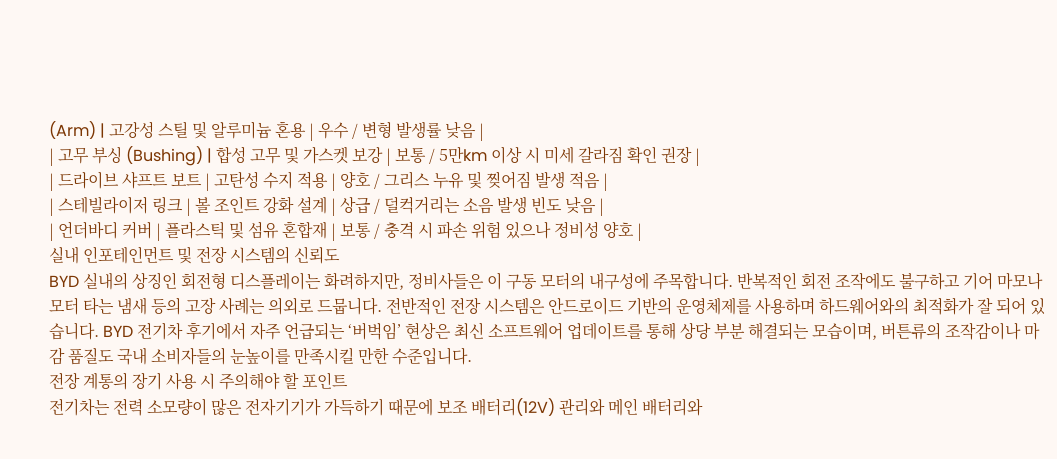(Arm) | 고강성 스틸 및 알루미늄 혼용 | 우수 / 변형 발생률 낮음 |
| 고무 부싱 (Bushing) | 합성 고무 및 가스켓 보강 | 보통 / 5만km 이상 시 미세 갈라짐 확인 권장 |
| 드라이브 샤프트 보트 | 고탄성 수지 적용 | 양호 / 그리스 누유 및 찢어짐 발생 적음 |
| 스테빌라이저 링크 | 볼 조인트 강화 설계 | 상급 / 덜컥거리는 소음 발생 빈도 낮음 |
| 언더바디 커버 | 플라스틱 및 섬유 혼합재 | 보통 / 충격 시 파손 위험 있으나 정비성 양호 |
실내 인포테인먼트 및 전장 시스템의 신뢰도
BYD 실내의 상징인 회전형 디스플레이는 화려하지만, 정비사들은 이 구동 모터의 내구성에 주목합니다. 반복적인 회전 조작에도 불구하고 기어 마모나 모터 타는 냄새 등의 고장 사례는 의외로 드뭅니다. 전반적인 전장 시스템은 안드로이드 기반의 운영체제를 사용하며 하드웨어와의 최적화가 잘 되어 있습니다. BYD 전기차 후기에서 자주 언급되는 ‘버벅임’ 현상은 최신 소프트웨어 업데이트를 통해 상당 부분 해결되는 모습이며, 버튼류의 조작감이나 마감 품질도 국내 소비자들의 눈높이를 만족시킬 만한 수준입니다.
전장 계통의 장기 사용 시 주의해야 할 포인트
전기차는 전력 소모량이 많은 전자기기가 가득하기 때문에 보조 배터리(12V) 관리와 메인 배터리와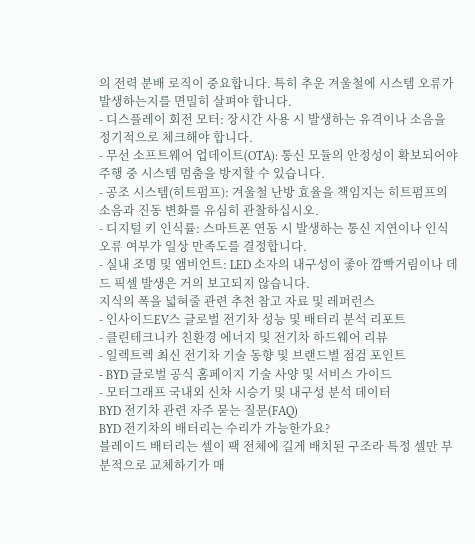의 전력 분배 로직이 중요합니다. 특히 추운 겨울철에 시스템 오류가 발생하는지를 면밀히 살펴야 합니다.
- 디스플레이 회전 모터: 장시간 사용 시 발생하는 유격이나 소음을 정기적으로 체크해야 합니다.
- 무선 소프트웨어 업데이트(OTA): 통신 모듈의 안정성이 확보되어야 주행 중 시스템 멈춤을 방지할 수 있습니다.
- 공조 시스템(히트펌프): 겨울철 난방 효율을 책임지는 히트펌프의 소음과 진동 변화를 유심히 관찰하십시오.
- 디지털 키 인식률: 스마트폰 연동 시 발생하는 통신 지연이나 인식 오류 여부가 일상 만족도를 결정합니다.
- 실내 조명 및 앰비언트: LED 소자의 내구성이 좋아 깜빡거림이나 데드 픽셀 발생은 거의 보고되지 않습니다.
지식의 폭을 넓혀줄 관련 추천 참고 자료 및 레퍼런스
- 인사이드EV스 글로벌 전기차 성능 및 배터리 분석 리포트
- 클린테크니카 친환경 에너지 및 전기차 하드웨어 리뷰
- 일렉트렉 최신 전기차 기술 동향 및 브랜드별 점검 포인트
- BYD 글로벌 공식 홈페이지 기술 사양 및 서비스 가이드
- 모터그래프 국내외 신차 시승기 및 내구성 분석 데이터
BYD 전기차 관련 자주 묻는 질문(FAQ)
BYD 전기차의 배터리는 수리가 가능한가요?
블레이드 배터리는 셀이 팩 전체에 길게 배치된 구조라 특정 셀만 부분적으로 교체하기가 매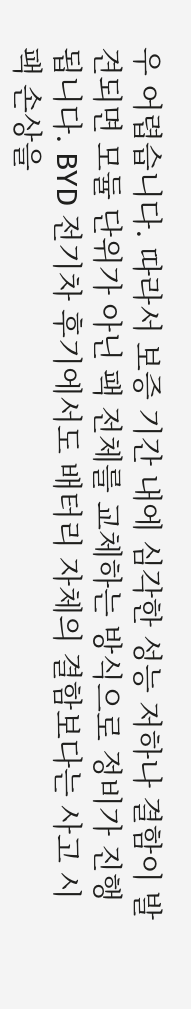우 어렵습니다. 따라서 보증 기간 내에 심각한 성능 저하나 결함이 발견되면 모듈 단위가 아닌 팩 전체를 교체하는 방식으로 정비가 진행됩니다. BYD 전기차 후기에서도 배터리 자체의 결함보다는 사고 시 팩 손상을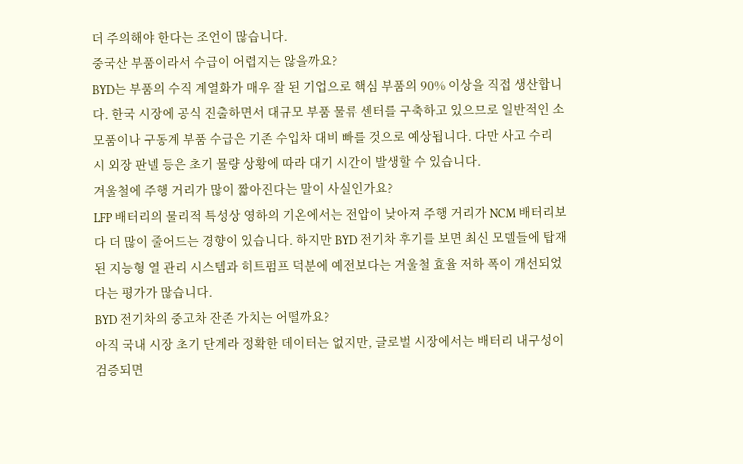더 주의해야 한다는 조언이 많습니다.
중국산 부품이라서 수급이 어렵지는 않을까요?
BYD는 부품의 수직 계열화가 매우 잘 된 기업으로 핵심 부품의 90% 이상을 직접 생산합니다. 한국 시장에 공식 진출하면서 대규모 부품 물류 센터를 구축하고 있으므로 일반적인 소모품이나 구동계 부품 수급은 기존 수입차 대비 빠를 것으로 예상됩니다. 다만 사고 수리 시 외장 판넬 등은 초기 물량 상황에 따라 대기 시간이 발생할 수 있습니다.
겨울철에 주행 거리가 많이 짧아진다는 말이 사실인가요?
LFP 배터리의 물리적 특성상 영하의 기온에서는 전압이 낮아져 주행 거리가 NCM 배터리보다 더 많이 줄어드는 경향이 있습니다. 하지만 BYD 전기차 후기를 보면 최신 모델들에 탑재된 지능형 열 관리 시스템과 히트펌프 덕분에 예전보다는 겨울철 효율 저하 폭이 개선되었다는 평가가 많습니다.
BYD 전기차의 중고차 잔존 가치는 어떨까요?
아직 국내 시장 초기 단계라 정확한 데이터는 없지만, 글로벌 시장에서는 배터리 내구성이 검증되면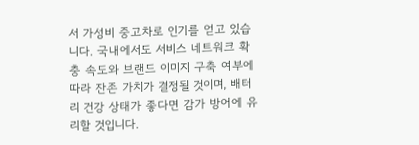서 가성비 중고차로 인기를 얻고 있습니다. 국내에서도 서비스 네트워크 확충 속도와 브랜드 이미지 구축 여부에 따라 잔존 가치가 결정될 것이며, 배터리 건강 상태가 좋다면 감가 방어에 유리할 것입니다.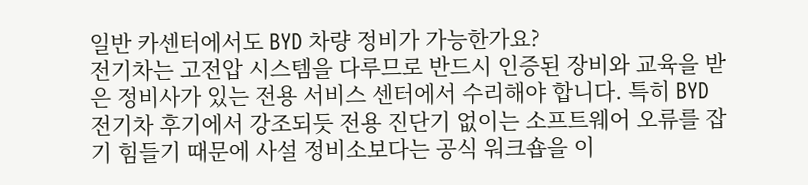일반 카센터에서도 BYD 차량 정비가 가능한가요?
전기차는 고전압 시스템을 다루므로 반드시 인증된 장비와 교육을 받은 정비사가 있는 전용 서비스 센터에서 수리해야 합니다. 특히 BYD 전기차 후기에서 강조되듯 전용 진단기 없이는 소프트웨어 오류를 잡기 힘들기 때문에 사설 정비소보다는 공식 워크숍을 이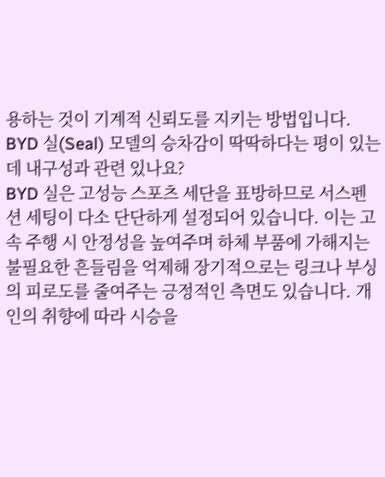용하는 것이 기계적 신뢰도를 지키는 방법입니다.
BYD 실(Seal) 모델의 승차감이 딱딱하다는 평이 있는데 내구성과 관련 있나요?
BYD 실은 고성능 스포츠 세단을 표방하므로 서스펜션 세팅이 다소 단단하게 설정되어 있습니다. 이는 고속 주행 시 안정성을 높여주며 하체 부품에 가해지는 불필요한 흔들림을 억제해 장기적으로는 링크나 부싱의 피로도를 줄여주는 긍정적인 측면도 있습니다. 개인의 취향에 따라 시승을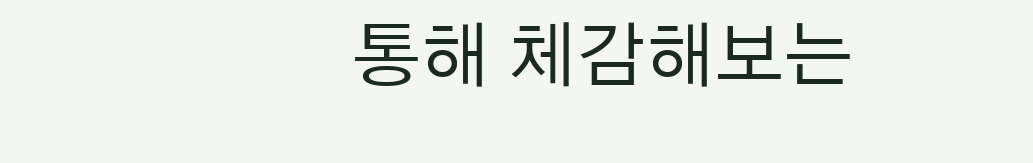통해 체감해보는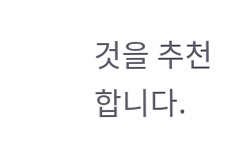것을 추천합니다.